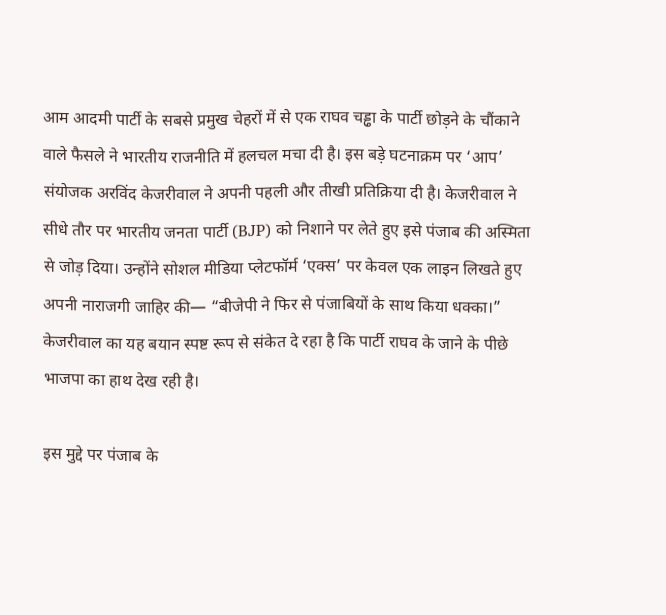आम आदमी पार्टी के सबसे प्रमुख चेहरों में से एक राघव चड्ढा के पार्टी छोड़ने के चौंकाने वाले फैसले ने भारतीय राजनीति में हलचल मचा दी है। इस बड़े घटनाक्रम पर ‘आप’ संयोजक अरविंद केजरीवाल ने अपनी पहली और तीखी प्रतिक्रिया दी है। केजरीवाल ने सीधे तौर पर भारतीय जनता पार्टी (BJP) को निशाने पर लेते हुए इसे पंजाब की अस्मिता से जोड़ दिया। उन्होंने सोशल मीडिया प्लेटफॉर्म ‘एक्स’ पर केवल एक लाइन लिखते हुए अपनी नाराजगी जाहिर की— “बीजेपी ने फिर से पंजाबियों के साथ किया धक्का।” केजरीवाल का यह बयान स्पष्ट रूप से संकेत दे रहा है कि पार्टी राघव के जाने के पीछे भाजपा का हाथ देख रही है।

इस मुद्दे पर पंजाब के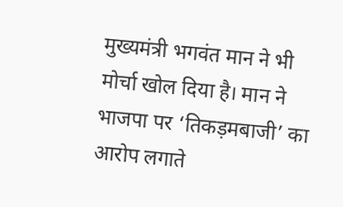मुख्यमंत्री भगवंत मान ने भी मोर्चा खोल दिया है। मान ने भाजपा पर ‘तिकड़मबाजी’ का आरोप लगाते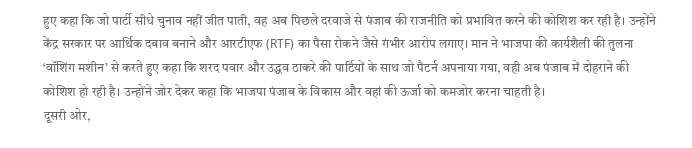हुए कहा कि जो पार्टी सीधे चुनाव नहीं जीत पाती, वह अब पिछले दरवाजे से पंजाब की राजनीति को प्रभावित करने की कोशिश कर रही है। उन्होंने केंद्र सरकार पर आर्थिक दबाव बनाने और आरटीएफ (RTF) का पैसा रोकने जैसे गंभीर आरोप लगाए। मान ने भाजपा की कार्यशैली की तुलना ‘वॉशिंग मशीन’ से करते हुए कहा कि शरद पवार और उद्धव ठाकरे की पार्टियों के साथ जो पैटर्न अपनाया गया, वही अब पंजाब में दोहराने की कोशिश हो रही है। उन्होंने जोर देकर कहा कि भाजपा पंजाब के विकास और वहां की ऊर्जा को कमजोर करना चाहती है।
दूसरी ओर,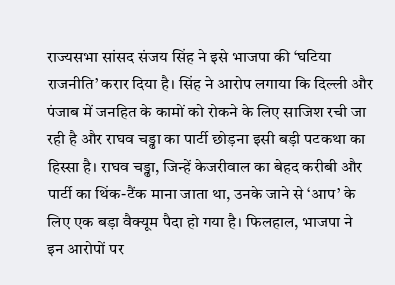राज्यसभा सांसद संजय सिंह ने इसे भाजपा की ‘घटिया राजनीति’ करार दिया है। सिंह ने आरोप लगाया कि दिल्ली और पंजाब में जनहित के कामों को रोकने के लिए साजिश रची जा रही है और राघव चड्ढा का पार्टी छोड़ना इसी बड़ी पटकथा का हिस्सा है। राघव चड्ढा, जिन्हें केजरीवाल का बेहद करीबी और पार्टी का थिंक-टैंक माना जाता था, उनके जाने से ‘आप’ के लिए एक बड़ा वैक्यूम पैदा हो गया है। फिलहाल, भाजपा ने इन आरोपों पर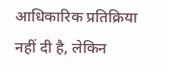आधिकारिक प्रतिक्रिया नहीं दी है, लेकिन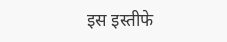इस इस्तीफे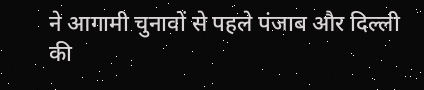ने आगामी चुनावों से पहले पंजाब और दिल्ली की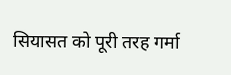सियासत को पूरी तरह गर्मा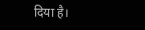दिया है।